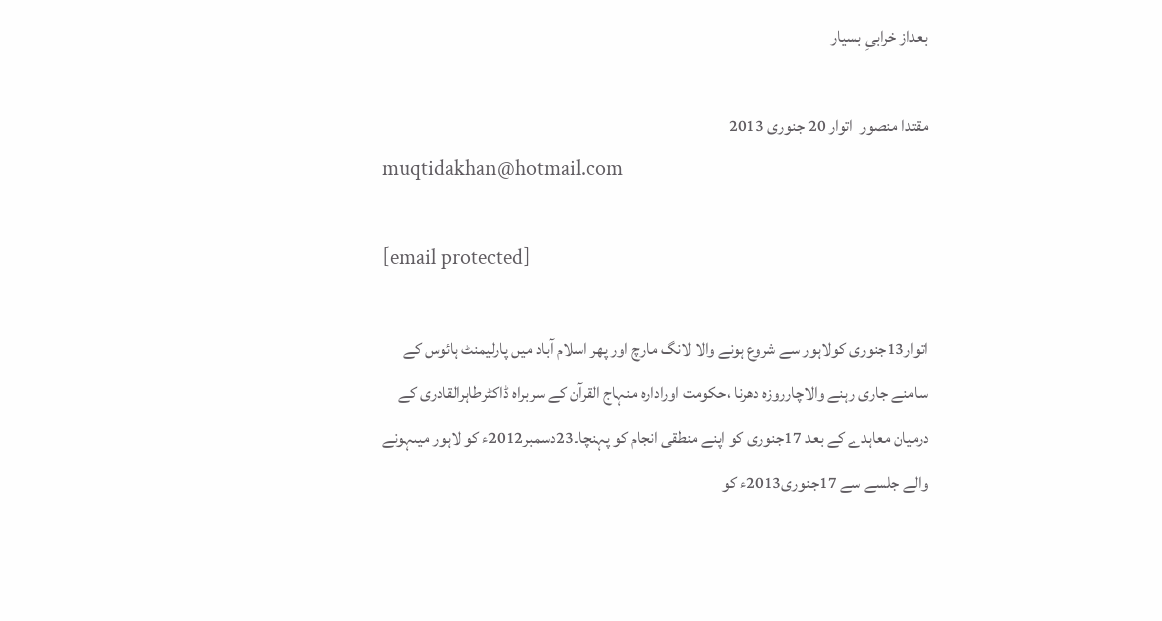بعداز خرابیِ بسیار

مقتدا منصور  اتوار 20 جنوری 2013
muqtidakhan@hotmail.com

[email protected]

اتوار13جنوری کولاہور سے شروع ہونے والا لانگ مارچ اور پھر اسلام آباد میں پارلیمنٹ ہائوس کے سامنے جاری رہنے والاچارروزہ دھرنا ،حکومت اورادارہ منہاج القرآن کے سربراہ ڈاکٹرطاہرالقادری کے درمیان معاہدے کے بعد 17جنوری کو اپنے منطقی انجام کو پہنچا۔23دسمبر2012ء کو لاہور میںہونے والے جلسے سے 17جنوری2013ء کو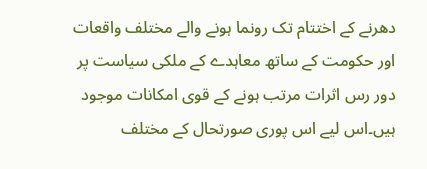دھرنے کے اختتام تک رونما ہونے والے مختلف واقعات اور حکومت کے ساتھ معاہدے کے ملکی سیاست پر دور رس اثرات مرتب ہونے کے قوی امکانات موجود ہیں۔اس لیے اس پوری صورتحال کے مختلف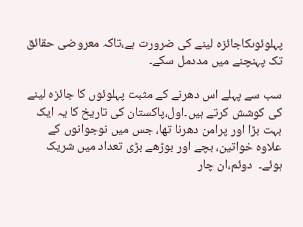پہلوئوںکاجائزہ لینے کی ضرورت ہے،تاکہ معروضی حقائق تک پہنچنے میں مددمل سکے۔

سب سے پہلے اس دھرنے کے مثبت پہلوئوں کا جائزہ لینے کی کوشش کرتے ہیں۔اول،پاکستان کی تاریخ کا یہ ایک بہت بڑا اور پرامن دھرنا تھا، جس میں نوجوانوں کے علاوہ خواتین، بچے اور بوڑھے بڑی تعداد میں شریک ہوئے۔  دوئم،ان چار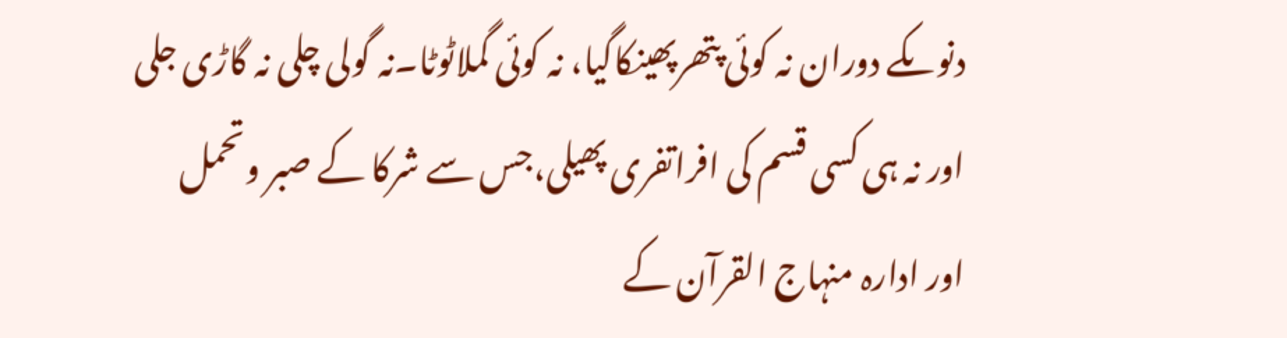دنوںکے دوران نہ کوئی پتھرپھینکاگیا، نہ کوئی گملاٹوٹا۔نہ گولی چلی نہ گاڑی جلی اور نہ ہی کسی قسم کی افراتفری پھیلی،جس سے شرکا کے صبر وتحمل اور ادارہ منہاج القرآن کے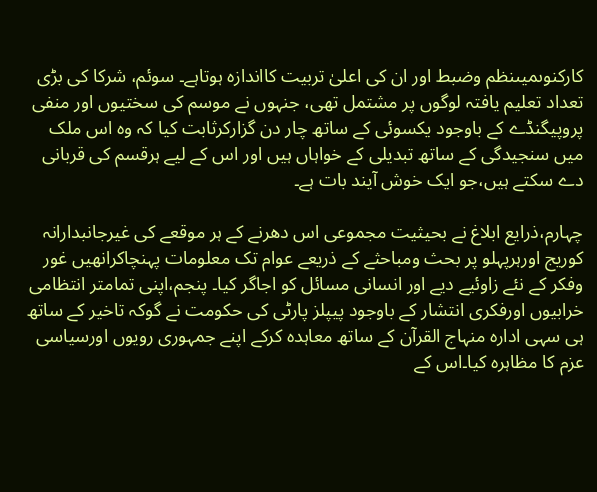کارکنوںمیںنظم وضبط اور ان کی اعلیٰ تربیت کااندازہ ہوتاہے۔ سوئم، شرکا کی بڑی تعداد تعلیم یافتہ لوگوں پر مشتمل تھی، جنہوں نے موسم کی سختیوں اور منفی پروپیگنڈے کے باوجود یکسوئی کے ساتھ چار دن گزارکرثابت کیا کہ وہ اس ملک میں سنجیدگی کے ساتھ تبدیلی کے خواہاں ہیں اور اس کے لیے ہرقسم کی قربانی دے سکتے ہیں،جو ایک خوش آیند بات ہے۔

چہارم،ذرایع ابلاغ نے بحیثیت مجموعی اس دھرنے کے ہر موقعے کی غیرجانبدارانہ کوریج اورہرپہلو پر بحث ومباحثے کے ذریعے عوام تک معلومات پہنچاکرانھیں غور وفکر کے نئے زاوئیے دیے اور انسانی مسائل کو اجاگر کیا۔ پنجم،اپنی تمامتر انتظامی خرابیوں اورفکری انتشار کے باوجود پیپلز پارٹی کی حکومت نے گوکہ تاخیر کے ساتھ ہی سہی ادارہ منہاج القرآن کے ساتھ معاہدہ کرکے اپنے جمہوری رویوں اورسیاسی عزم کا مظاہرہ کیا۔اس کے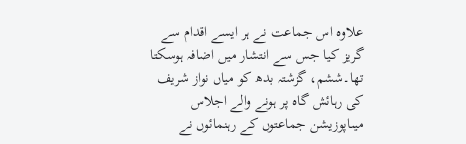علاوہ اس جماعت نے ہر ایسے اقدام سے گریز کیا جس سے انتشار میں اضافہ ہوسکتا تھا۔ششم، گزشتہ بدھ کو میاں نواز شریف کی رہائش گاہ پر ہونے والے اجلاس میںاپوزیشن جماعتوں کے رہنمائوں نے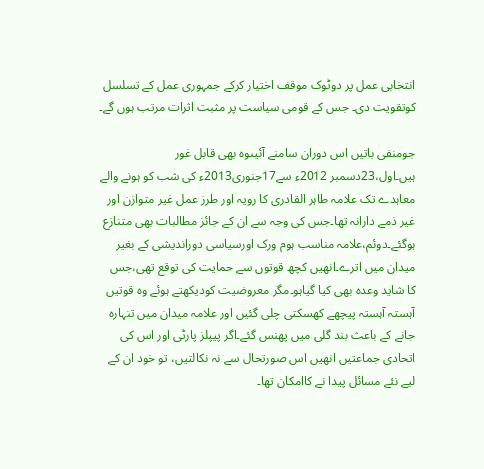انتخابی عمل پر دوٹوک موقف اختیار کرکے جمہوری عمل کے تسلسل کوتقویت دی۔ جس کے قومی سیاست پر مثبت اثرات مرتب ہوں گے۔

جومنفی باتیں اس دوران سامنے آئیںوہ بھی قابل غور ہیں۔اول،23دسمبر 2012ء سے17جنوری2013ء کی شب کو ہونے والے معاہدے تک علامہ طاہر القادری کا رویہ اور طرز عمل غیر متوازن اور غیر ذمے دارانہ تھا۔جس کی وجہ سے ان کے جائز مطالبات بھی متنازع ہوگئے۔دوئم،علامہ مناسب ہوم ورک اورسیاسی دوراندیشی کے بغیر میدان میں اترے۔انھیں کچھ قوتوں سے حمایت کی توقع تھی،جس کا شاید وعدہ بھی کیا گیاہو۔مگر معروضیت کودیکھتے ہوئے وہ قوتیں آہستہ آہستہ پیچھے کھسکتی چلی گئیں اور علامہ میدان میں تنہارہ جانے کے باعث بند گلی میں پھنس گئے۔اگر پیپلز پارٹی اور اس کی اتحادی جماعتیں انھیں اس صورتحال سے نہ نکالتیں، تو خود ان کے لیے نئے مسائل پیدا نے کاامکان تھا۔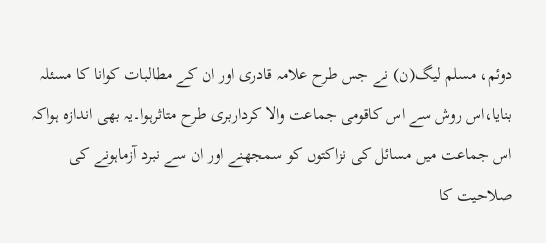دوئم، مسلم لیگ(ن) نے جس طرح علامہ قادری اور ان کے مطالبات کوانا کا مسئلہ بنایا،اس روش سے اس کاقومی جماعت والا کرداربری طرح متاثرہوا۔یہ بھی اندازہ ہواکہ اس جماعت میں مسائل کی نزاکتوں کو سمجھنے اور ان سے نبرد آزماہونے کی صلاحیت کا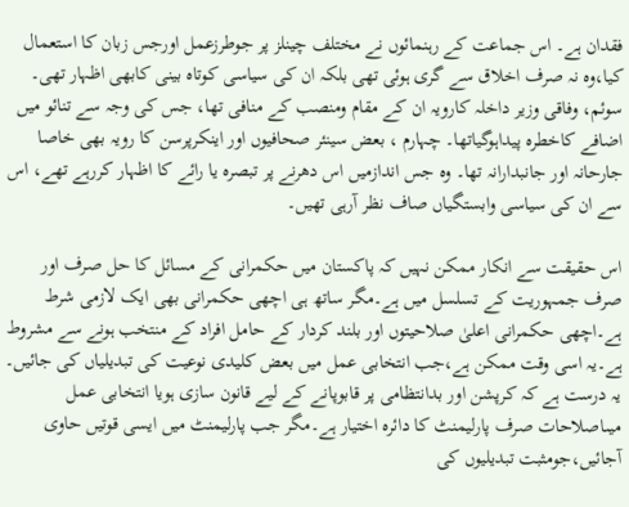فقدان ہے۔ اس جماعت کے رہنمائوں نے مختلف چینلز پر جوطرزعمل اورجس زبان کا استعمال کیا،وہ نہ صرف اخلاق سے گری ہوئی تھی بلکہ ان کی سیاسی کوتاہ بینی کابھی اظہار تھی۔ سوئم، وفاقی وزیر داخلہ کارویہ ان کے مقام ومنصب کے منافی تھا، جس کی وجہ سے تنائو میں اضافے کاخطرہ پیداہوگیاتھا۔ چہارم ، بعض سینئر صحافیوں اور اینکرپرسن کا رویہ بھی خاصا جارحانہ اور جانبدارانہ تھا۔ وہ جس اندازمیں اس دھرنے پر تبصرہ یا رائے کا اظہار کررہے تھے، اس سے ان کی سیاسی وابستگیاں صاف نظر آرہی تھیں۔

اس حقیقت سے انکار ممکن نہیں کہ پاکستان میں حکمرانی کے مسائل کا حل صرف اور صرف جمہوریت کے تسلسل میں ہے۔مگر ساتھ ہی اچھی حکمرانی بھی ایک لازمی شرط ہے۔اچھی حکمرانی اعلیٰ صلاحیتوں اور بلند کردار کے حامل افراد کے منتخب ہونے سے مشروط ہے۔یہ اسی وقت ممکن ہے،جب انتخابی عمل میں بعض کلیدی نوعیت کی تبدیلیاں کی جائیں۔ یہ درست ہے کہ کرپشن اور بدانتظامی پر قابوپانے کے لیے قانون سازی ہویا انتخابی عمل میںاصلاحات صرف پارلیمنٹ کا دائرہ اختیار ہے۔مگر جب پارلیمنٹ میں ایسی قوتیں حاوی آجائیں،جومثبت تبدیلیوں کی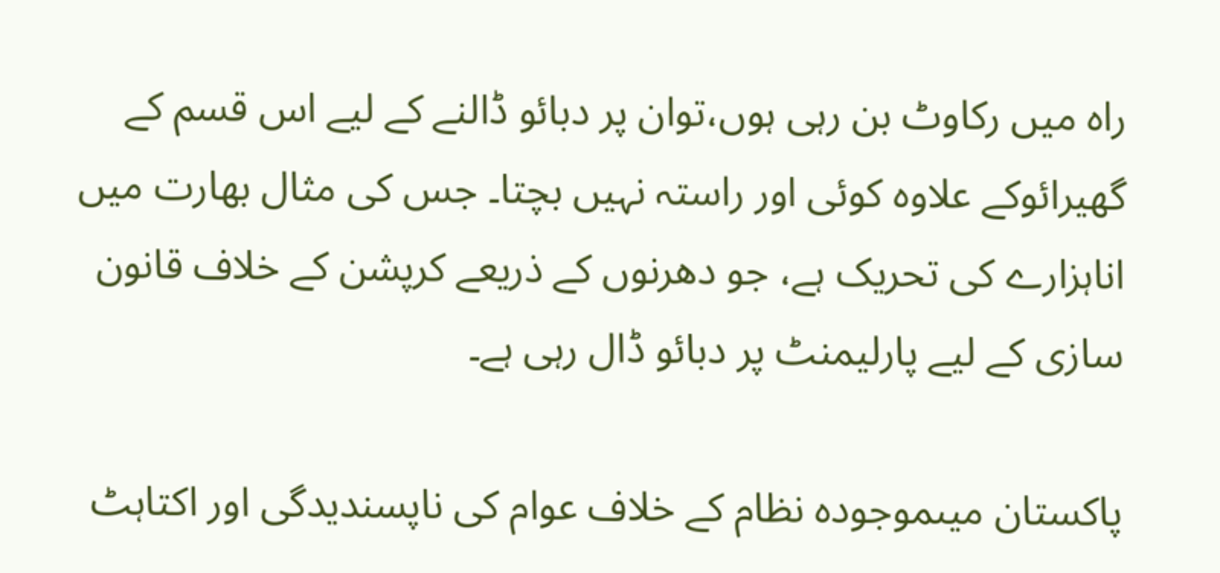راہ میں رکاوٹ بن رہی ہوں،توان پر دبائو ڈالنے کے لیے اس قسم کے گھیرائوکے علاوہ کوئی اور راستہ نہیں بچتا۔ جس کی مثال بھارت میں اناہزارے کی تحریک ہے، جو دھرنوں کے ذریعے کرپشن کے خلاف قانون سازی کے لیے پارلیمنٹ پر دبائو ڈال رہی ہے۔

پاکستان میںموجودہ نظام کے خلاف عوام کی ناپسندیدگی اور اکتاہٹ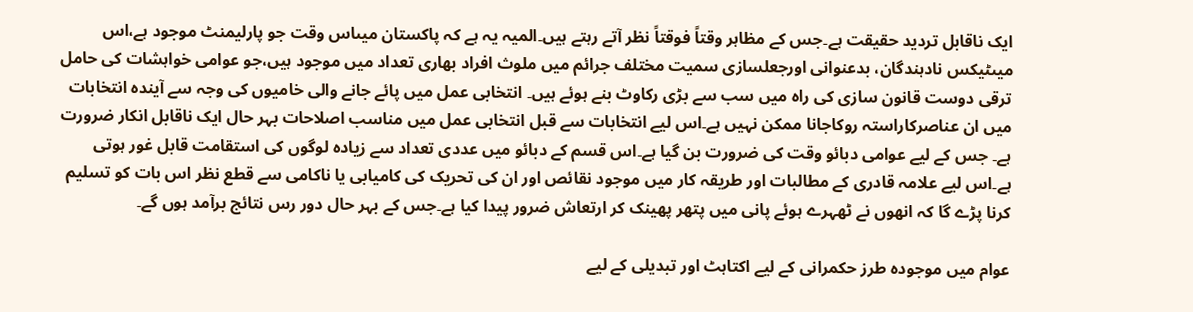ایک ناقابل تردید حقیقت ہے۔جس کے مظاہر وقتاً فوقتاً نظر آتے رہتے ہیں۔المیہ یہ ہے کہ پاکستان میںاس وقت جو پارلیمنٹ موجود ہے،اس میںٹیکس نادہندگان، بدعنوانی اورجعلسازی سمیت مختلف جرائم میں ملوث افراد بھاری تعداد میں موجود ہیں،جو عوامی خواہشات کی حامل ترقی دوست قانون سازی کی راہ میں سب سے بڑی رکاوٹ بنے ہوئے ہیں۔ انتخابی عمل میں پائے جانے والی خامیوں کی وجہ سے آیندہ انتخابات میں ان عناصرکاراستہ روکاجانا ممکن نہیں ہے۔اس لیے انتخابات سے قبل انتخابی عمل میں مناسب اصلاحات بہر حال ایک ناقابل انکار ضرورت ہے۔ جس کے لیے عوامی دبائو وقت کی ضرورت بن گیا ہے۔اس قسم کے دبائو میں عددی تعداد سے زیادہ لوگوں کی استقامت قابل غور ہوتی ہے۔اس لیے علامہ قادری کے مطالبات اور طریقہ کار میں موجود نقائص اور ان کی تحریک کی کامیابی یا ناکامی سے قطع نظر اس بات کو تسلیم کرنا پڑے گا کہ انھوں نے ٹھہرے ہوئے پانی میں پتھر پھینک کر ارتعاش ضرور پیدا کیا ہے۔جس کے بہر حال دور رس نتائج برآمد ہوں گے۔

عوام میں موجودہ طرز حکمرانی کے لیے اکتاہٹ اور تبدیلی کے لیے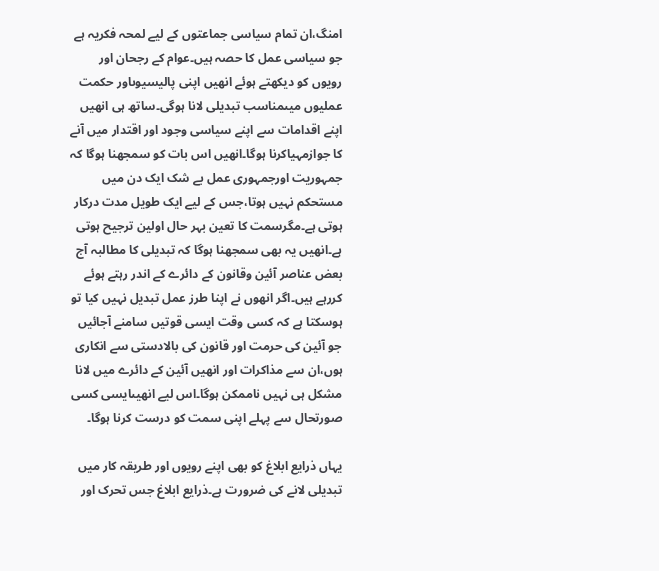امنگ،ان تمام سیاسی جماعتوں کے لیے لمحہ فکریہ ہے جو سیاسی عمل کا حصہ ہیں۔عوام کے رجحان اور رویوں کو دیکھتے ہوئے انھیں اپنی پالیسیوںاور حکمت عملیوں میںمناسب تبدیلی لانا ہوگی۔ساتھ ہی انھیں اپنے اقدامات سے اپنے سیاسی وجود اور اقتدار میں آنے کا جوازمہیاکرنا ہوگا۔انھیں اس بات کو سمجھنا ہوگا کہ جمہوریت اورجمہوری عمل بے شک ایک دن میں مستحکم نہیں ہوتا،جس کے لیے ایک طویل مدت درکار ہوتی ہے۔مگرسمت کا تعین بہر حال اولین ترجیح ہوتی ہے۔انھیں یہ بھی سمجھنا ہوگا کہ تبدیلی کا مطالبہ آج بعض عناصر آئین وقانون کے دائرے کے اندر رہتے ہوئے کررہے ہیں۔اگر انھوں نے اپنا طرز عمل تبدیل نہیں کیا تو ہوسکتا ہے کہ کسی وقت ایسی قوتیں سامنے آجائیں جو آئین کی حرمت اور قانون کی بالادستی سے انکاری ہوں،ان سے مذاکرات اور انھیں آئین کے دائرے میں لانا مشکل ہی نہیں ناممکن ہوگا۔اس لیے انھیںایسی کسی صورتحال سے پہلے اپنی سمت کو درست کرنا ہوگا۔

یہاں ذرایع ابلاغ کو بھی اپنے رویوں اور طریقہ کار میں تبدیلی لانے کی ضرورت ہے۔ذرایع ابلاغ جس تحرک اور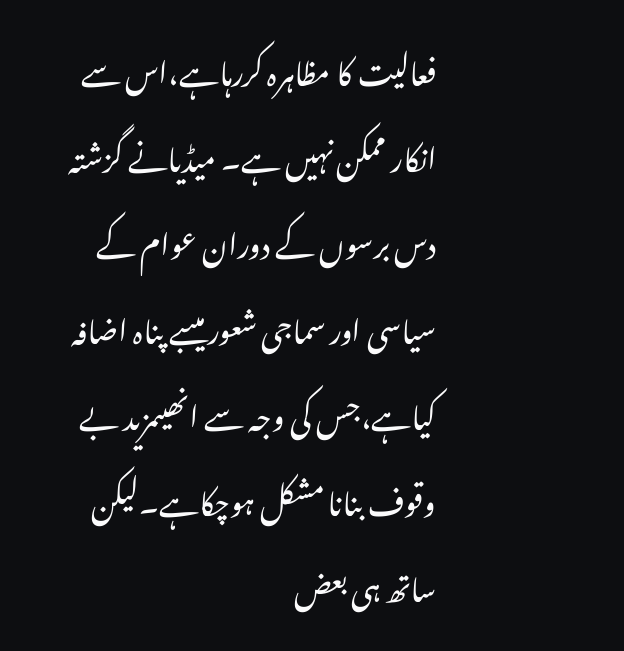فعالیت کا مظاہرہ کررہاہے،اس سے انکار ممکن نہیں ہے۔ میڈیانے گزشتہ دس برسوں کے دوران عوام کے سیاسی اور سماجی شعور میںبے پناہ اضافہ کیاہے،جس کی وجہ سے انھیںمزید بے وقوف بنانا مشکل ہوچکاہے۔لیکن ساتھ ہی بعض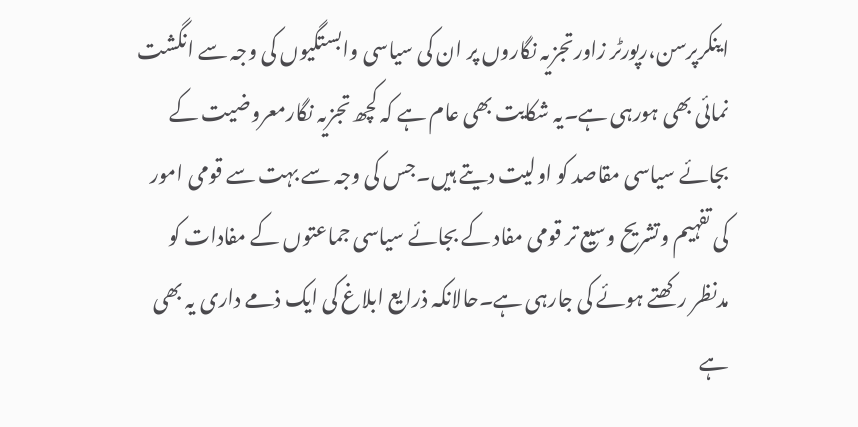اینکرپرسن،رپورٹر زاورتجزیہ نگاروں پر ان کی سیاسی وابستگیوں کی وجہ سے انگشت نمائی بھی ہورہی ہے۔یہ شکایت بھی عام ہے کہ کچھ تجزیہ نگارمعروضیت کے بجائے سیاسی مقاصد کو اولیت دیتے ہیں۔جس کی وجہ سے بہت سے قومی امور کی تفہیم وتشریح وسیع تر قومی مفاد کے بجائے سیاسی جماعتوں کے مفادات کو مدنظر رکھتے ہوئے کی جارہی ہے۔حالانکہ ذرایع ابلاغ کی ایک ذمے داری یہ بھی ہے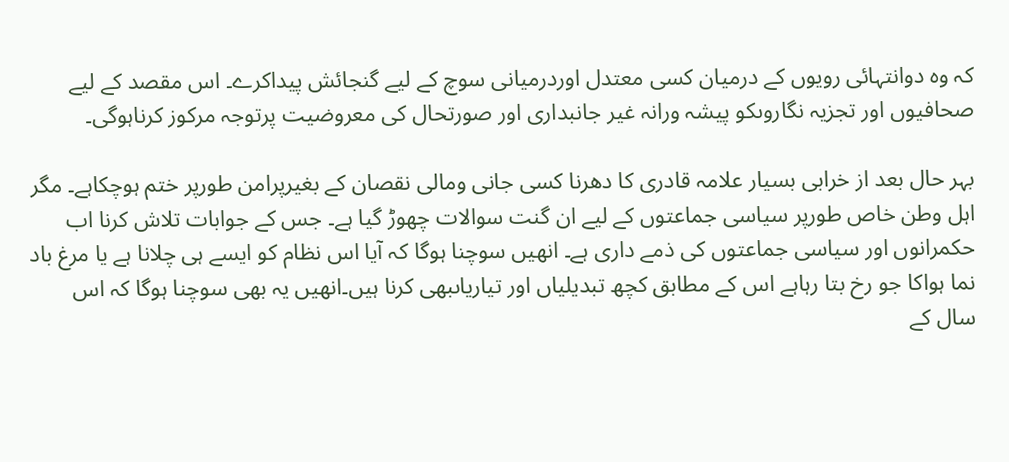کہ وہ دوانتہائی رویوں کے درمیان کسی معتدل اوردرمیانی سوچ کے لیے گنجائش پیداکرے۔ اس مقصد کے لیے صحافیوں اور تجزیہ نگاروںکو پیشہ ورانہ غیر جانبداری اور صورتحال کی معروضیت پرتوجہ مرکوز کرناہوگی۔

بہر حال بعد از خرابی بسیار علامہ قادری کا دھرنا کسی جانی ومالی نقصان کے بغیرپرامن طورپر ختم ہوچکاہے۔ مگر اہل وطن خاص طورپر سیاسی جماعتوں کے لیے ان گنت سوالات چھوڑ گیا ہے۔ جس کے جوابات تلاش کرنا اب حکمرانوں اور سیاسی جماعتوں کی ذمے داری ہے۔ انھیں سوچنا ہوگا کہ آیا اس نظام کو ایسے ہی چلانا ہے یا مرغ باد نما ہواکا جو رخ بتا رہاہے اس کے مطابق کچھ تبدیلیاں اور تیاریاںبھی کرنا ہیں۔انھیں یہ بھی سوچنا ہوگا کہ اس سال کے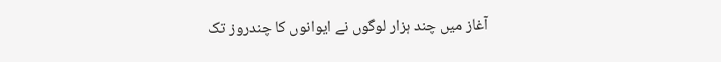آغاز میں چند ہزار لوگوں نے ایوانوں کا چندروز تک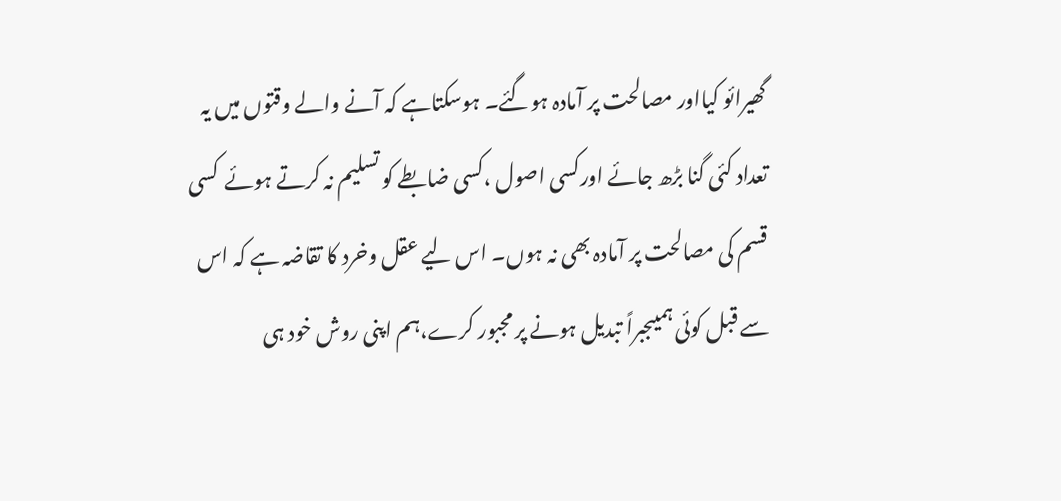گھیرائو کیااور مصالحت پر آمادہ ہوگئے۔ ہوسکتاہے کہ آنے والے وقتوں میں یہ تعداد کئی گنا بڑھ جائے اورکسی اصول ،کسی ضابطے کو تسلیم نہ کرتے ہوئے  کسی قسم کی مصالحت پر آمادہ بھی نہ ہوں۔ اس لیے عقل وخرد کا تقاضہ ہے کہ اس سے قبل کوئی ہمیںجبراً تبدیل ہونے پر مجبور کرے،ہم اپنی روش خود ہی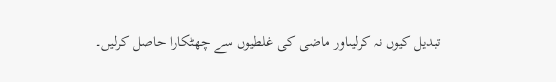تبدیل کیوں نہ کرلیںاور ماضی کی غلطیوں سے چھٹکارا حاصل کرلیں۔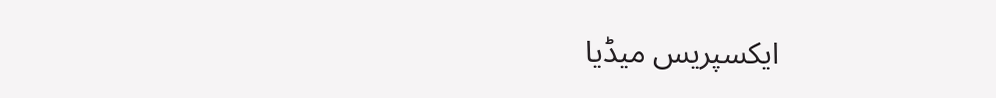ایکسپریس میڈیا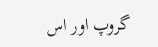گروپ اور اس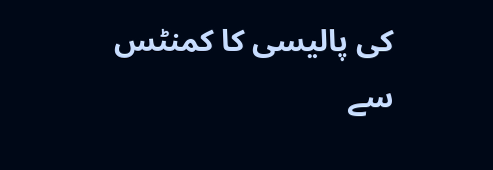کی پالیسی کا کمنٹس سے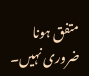متفق ہونا ضروری نہیں۔